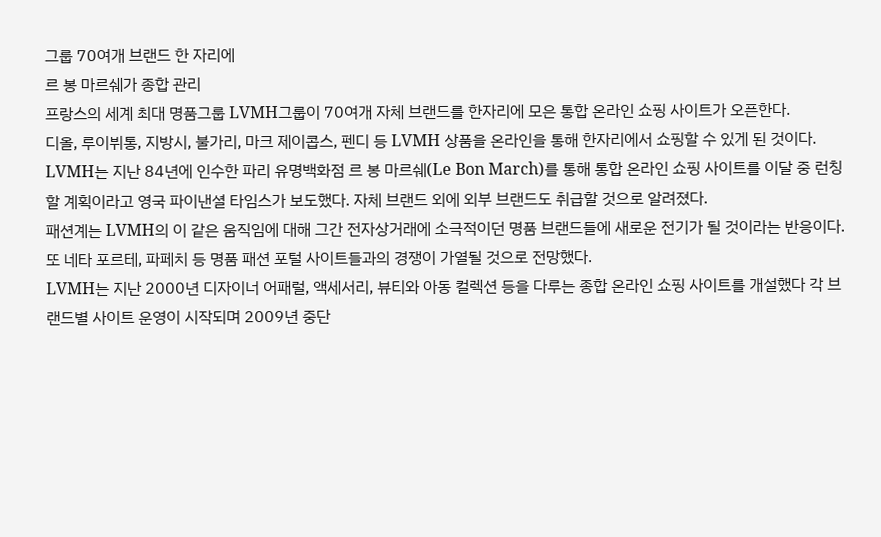그룹 70여개 브랜드 한 자리에
르 봉 마르쉐가 종합 관리
프랑스의 세계 최대 명품그룹 LVMH그룹이 70여개 자체 브랜드를 한자리에 모은 통합 온라인 쇼핑 사이트가 오픈한다.
디올, 루이뷔통, 지방시, 불가리, 마크 제이콥스, 펜디 등 LVMH 상품을 온라인을 통해 한자리에서 쇼핑할 수 있게 된 것이다.
LVMH는 지난 84년에 인수한 파리 유명백화점 르 봉 마르쉐(Le Bon March)를 통해 통합 온라인 쇼핑 사이트를 이달 중 런칭할 계획이라고 영국 파이낸셜 타임스가 보도했다. 자체 브랜드 외에 외부 브랜드도 취급할 것으로 알려졌다.
패션계는 LVMH의 이 같은 움직임에 대해 그간 전자상거래에 소극적이던 명품 브랜드들에 새로운 전기가 될 것이라는 반응이다. 또 네타 포르테, 파페치 등 명품 패션 포털 사이트들과의 경쟁이 가열될 것으로 전망했다.
LVMH는 지난 2000년 디자이너 어패럴, 액세서리, 뷰티와 아동 컬렉션 등을 다루는 종합 온라인 쇼핑 사이트를 개설했다 각 브랜드별 사이트 운영이 시작되며 2009년 중단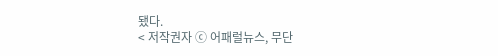됐다.
< 저작권자 ⓒ 어패럴뉴스, 무단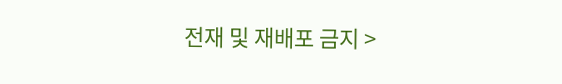전재 및 재배포 금지 >